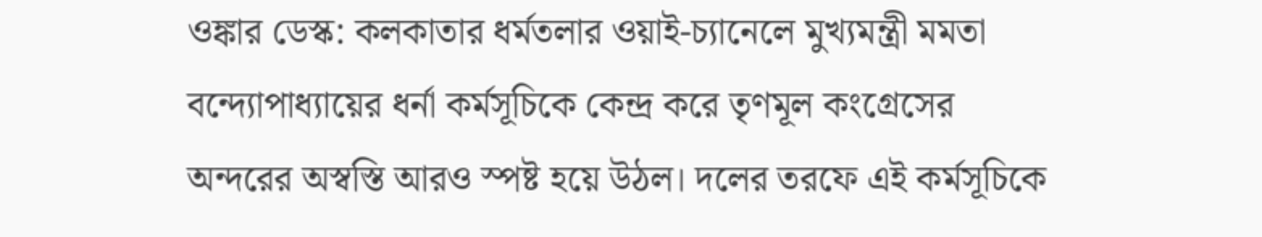ওঙ্কার ডেস্ক: কলকাতার ধর্মতলার ওয়াই-চ্যানেলে মুখ্যমন্ত্রী মমতা বন্দ্যোপাধ্যায়ের ধর্না কর্মসূচিকে কেন্দ্র করে তৃণমূল কংগ্রেসের অন্দরের অস্বস্তি আরও স্পষ্ট হয়ে উঠল। দলের তরফে এই কর্মসূচিকে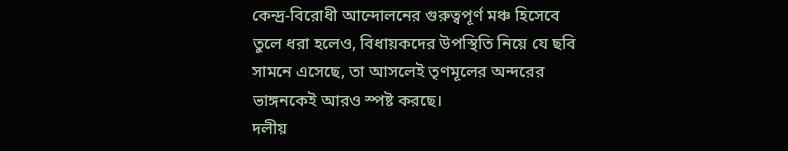কেন্দ্র-বিরোধী আন্দোলনের গুরুত্বপূর্ণ মঞ্চ হিসেবে তুলে ধরা হলেও, বিধায়কদের উপস্থিতি নিয়ে যে ছবি সামনে এসেছে, তা আসলেই তৃণমূলের অন্দরের ভাঙ্গনকেই আরও স্পষ্ট করছে।
দলীয়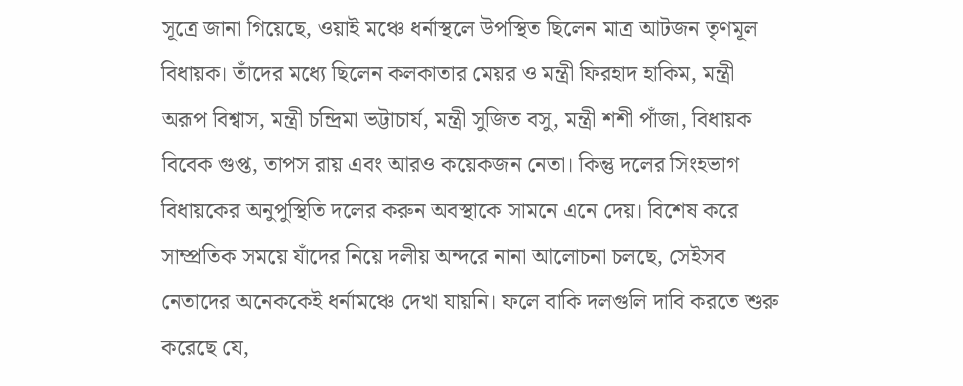সূত্রে জানা গিয়েছে, ওয়াই মঞ্চে ধর্নাস্থলে উপস্থিত ছিলেন মাত্র আটজন তৃণমূল বিধায়ক। তাঁদের মধ্যে ছিলেন কলকাতার মেয়র ও মন্ত্রী ফিরহাদ হাকিম, মন্ত্রী অরূপ বিশ্বাস, মন্ত্রী চন্দ্রিমা ভট্টাচার্য, মন্ত্রী সুজিত বসু, মন্ত্রী শশী পাঁজা, বিধায়ক বিবেক গুপ্ত, তাপস রায় এবং আরও কয়েকজন নেতা। কিন্তু দলের সিংহভাগ বিধায়কের অনুপুস্থিতি দলের করুন অবস্থাকে সামনে এনে দেয়। বিশেষ করে সাম্প্রতিক সময়ে যাঁদের নিয়ে দলীয় অন্দরে নানা আলোচনা চলছে, সেইসব নেতাদের অনেককেই ধর্নামঞ্চে দেখা যায়নি। ফলে বাকি দলগুলি দাবি করতে শুরু করেছে যে,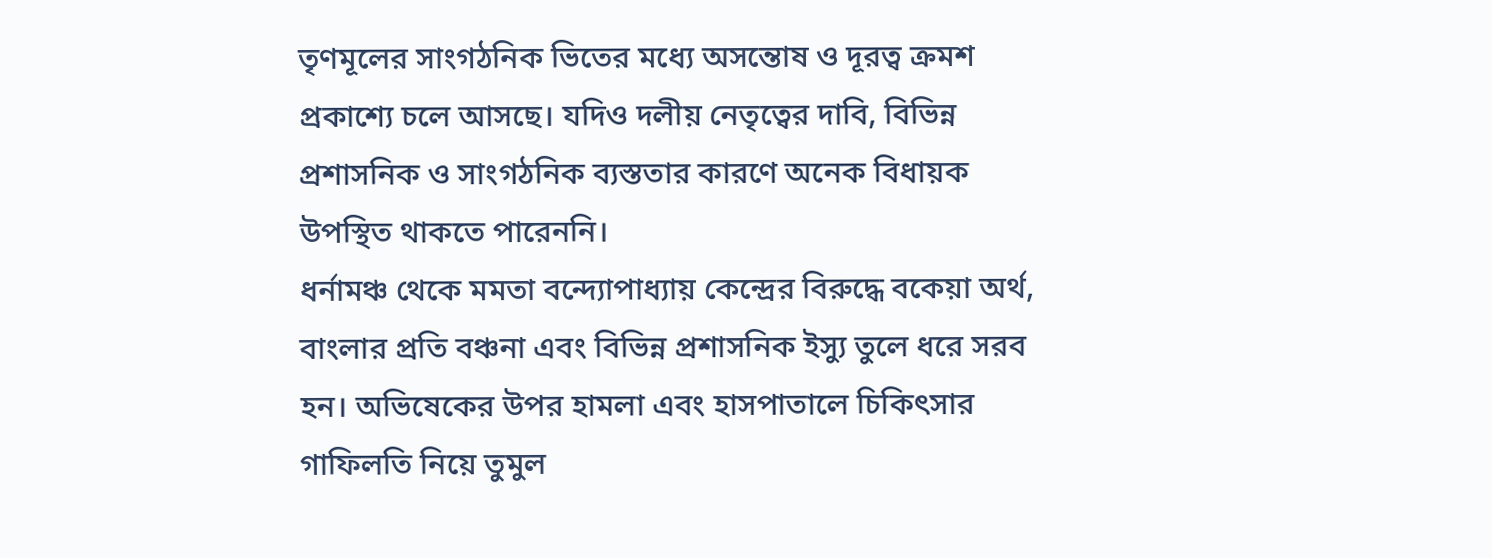তৃণমূলের সাংগঠনিক ভিতের মধ্যে অসন্তোষ ও দূরত্ব ক্রমশ প্রকাশ্যে চলে আসছে। যদিও দলীয় নেতৃত্বের দাবি, বিভিন্ন প্রশাসনিক ও সাংগঠনিক ব্যস্ততার কারণে অনেক বিধায়ক উপস্থিত থাকতে পারেননি।
ধর্নামঞ্চ থেকে মমতা বন্দ্যোপাধ্যায় কেন্দ্রের বিরুদ্ধে বকেয়া অর্থ, বাংলার প্রতি বঞ্চনা এবং বিভিন্ন প্রশাসনিক ইস্যু তুলে ধরে সরব হন। অভিষেকের উপর হামলা এবং হাসপাতালে চিকিৎসার গাফিলতি নিয়ে তুমুল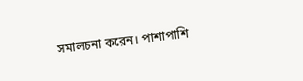সমালচনা করেন। পাশাপাশি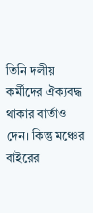তিনি দলীয় কর্মীদের ঐক্যবদ্ধ থাকার বার্তাও দেন। কিন্তু মঞ্চের বাইরের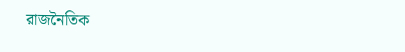রাজনৈতিক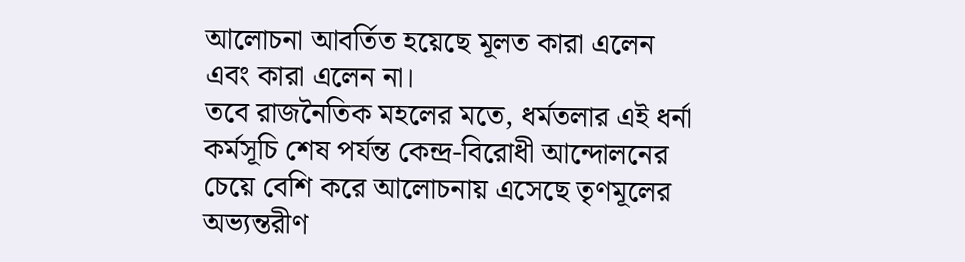আলোচনা আবর্তিত হয়েছে মূলত কারা এলেন এবং কারা এলেন না।
তবে রাজনৈতিক মহলের মতে, ধর্মতলার এই ধর্না কর্মসূচি শেষ পর্যন্ত কেন্দ্র-বিরোধী আন্দোলনের চেয়ে বেশি করে আলোচনায় এসেছে তৃণমূলের অভ্যন্তরীণ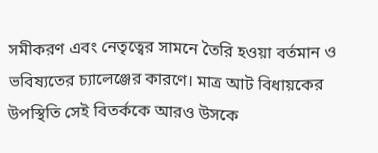সমীকরণ এবং নেতৃত্বের সামনে তৈরি হওয়া বর্তমান ও ভবিষ্যতের চ্যালেঞ্জের কারণে। মাত্র আট বিধায়কের উপস্থিতি সেই বিতর্ককে আরও উসকে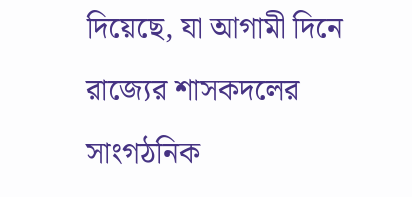দিয়েছে, যা আগামী দিনে রাজ্যের শাসকদলের সাংগঠনিক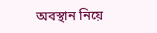অবস্থান নিয়ে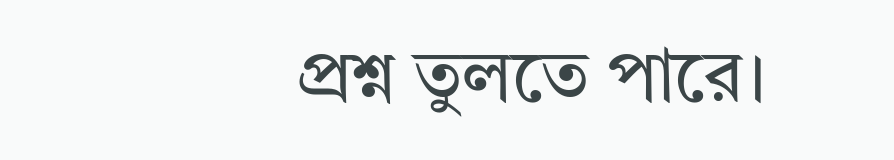প্রশ্ন তুলতে পারে।